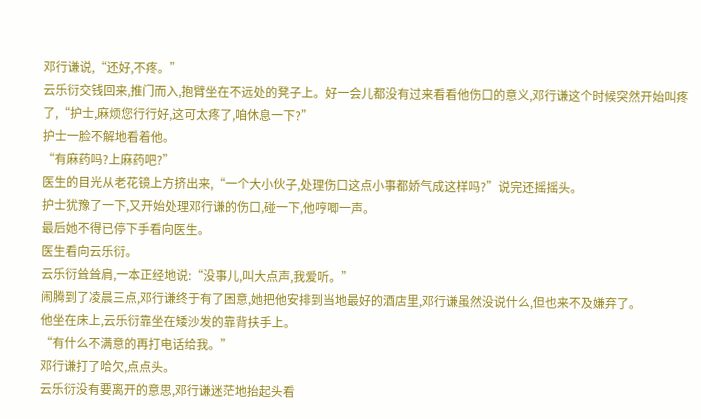邓行谦说,“还好,不疼。”
云乐衍交钱回来,推门而入,抱臂坐在不远处的凳子上。好一会儿都没有过来看看他伤口的意义,邓行谦这个时候突然开始叫疼了,“护士,麻烦您行行好,这可太疼了,咱休息一下?”
护士一脸不解地看着他。
“有麻药吗?上麻药吧?”
医生的目光从老花镜上方挤出来,“一个大小伙子,处理伤口这点小事都娇气成这样吗?”说完还摇摇头。
护士犹豫了一下,又开始处理邓行谦的伤口,碰一下,他哼唧一声。
最后她不得已停下手看向医生。
医生看向云乐衍。
云乐衍耸耸肩,一本正经地说:“没事儿,叫大点声,我爱听。”
闹腾到了凌晨三点,邓行谦终于有了困意,她把他安排到当地最好的酒店里,邓行谦虽然没说什么,但也来不及嫌弃了。
他坐在床上,云乐衍靠坐在矮沙发的靠背扶手上。
“有什么不满意的再打电话给我。”
邓行谦打了哈欠,点点头。
云乐衍没有要离开的意思,邓行谦迷茫地抬起头看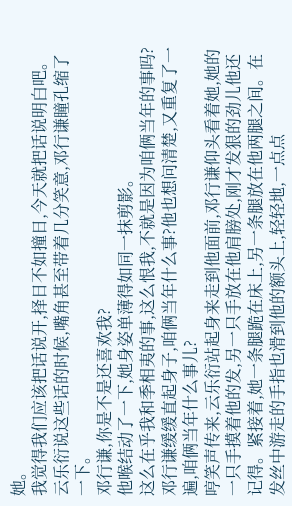她。
我觉得我们应该把话说开,择日不如撞日,今天就把话说明白吧。云乐衍说这些话的时候,嘴角甚至带着几分笑意,邓行谦瞳孔缩了一下。
邓行谦,你是不是还喜欢我?
他喉结动了一下,她身姿单薄得如同一抹剪影。
这么在乎我和季相夷的事,这么恨我,不就是因为咱俩当年的事吗?
邓行谦缓缓直起身子,咱俩当年什么事?他也想问清楚,又重复了一遍,咱俩当年什么事儿?
哼笑声传来,云乐衍站起身来走到他面前,邓行谦仰头看着她,她的一只手摸着他的发,另一只手放在他肩膀处,刚才发狠的劲儿他还记得。紧接着,她一条腿跪在床上,另一条腿放在他两腿之间。在发丝中游走的手指也滑到他的额头上,轻轻地,一点点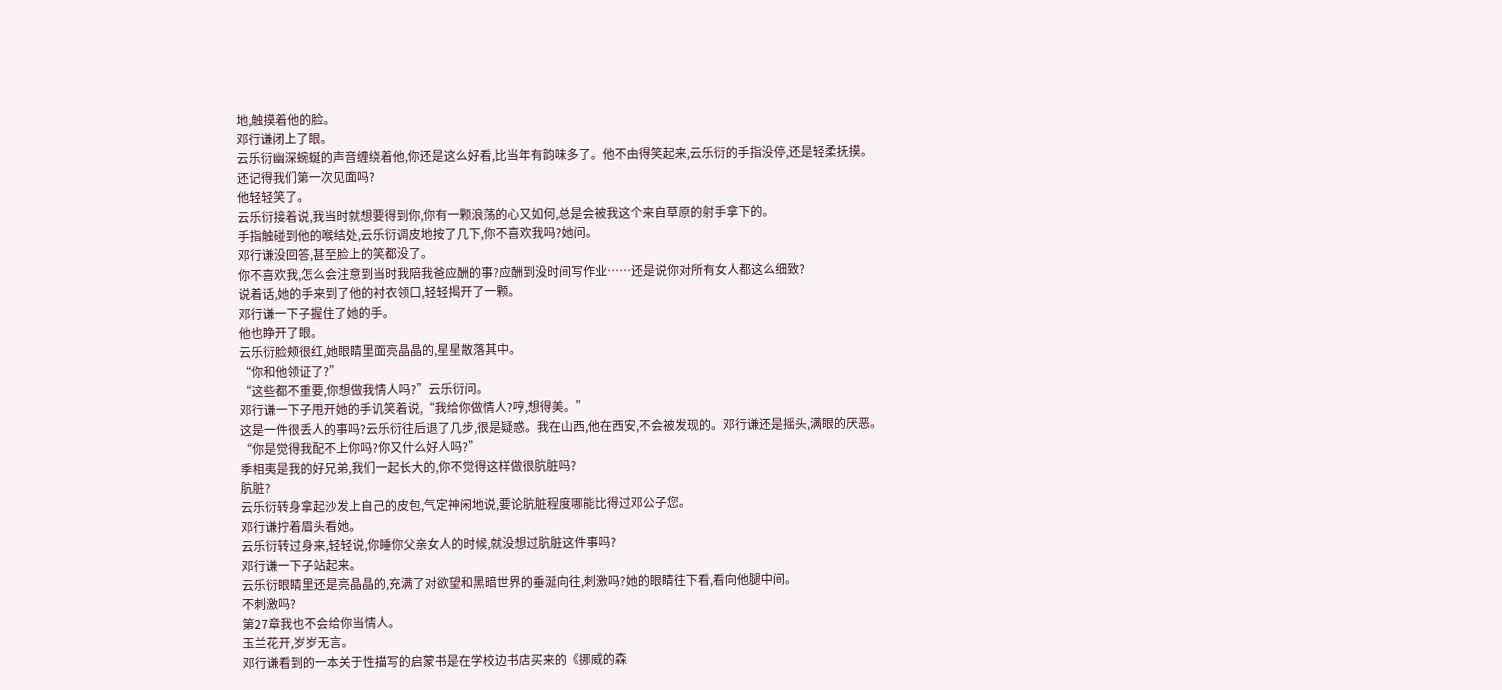地,触摸着他的脸。
邓行谦闭上了眼。
云乐衍幽深蜿蜒的声音缠绕着他,你还是这么好看,比当年有韵味多了。他不由得笑起来,云乐衍的手指没停,还是轻柔抚摸。
还记得我们第一次见面吗?
他轻轻笑了。
云乐衍接着说,我当时就想要得到你,你有一颗浪荡的心又如何,总是会被我这个来自草原的射手拿下的。
手指触碰到他的喉结处,云乐衍调皮地按了几下,你不喜欢我吗?她问。
邓行谦没回答,甚至脸上的笑都没了。
你不喜欢我,怎么会注意到当时我陪我爸应酬的事?应酬到没时间写作业……还是说你对所有女人都这么细致?
说着话,她的手来到了他的衬衣领口,轻轻揭开了一颗。
邓行谦一下子握住了她的手。
他也睁开了眼。
云乐衍脸颊很红,她眼睛里面亮晶晶的,星星散落其中。
“你和他领证了?”
“这些都不重要,你想做我情人吗?”云乐衍问。
邓行谦一下子甩开她的手讥笑着说,“我给你做情人?哼,想得美。”
这是一件很丢人的事吗?云乐衍往后退了几步,很是疑惑。我在山西,他在西安,不会被发现的。邓行谦还是摇头,满眼的厌恶。
“你是觉得我配不上你吗?你又什么好人吗?”
季相夷是我的好兄弟,我们一起长大的,你不觉得这样做很肮脏吗?
肮脏?
云乐衍转身拿起沙发上自己的皮包,气定神闲地说,要论肮脏程度哪能比得过邓公子您。
邓行谦拧着眉头看她。
云乐衍转过身来,轻轻说,你睡你父亲女人的时候,就没想过肮脏这件事吗?
邓行谦一下子站起来。
云乐衍眼睛里还是亮晶晶的,充满了对欲望和黑暗世界的垂涎向往,刺激吗?她的眼睛往下看,看向他腿中间。
不刺激吗?
第27章我也不会给你当情人。
玉兰花开,岁岁无言。
邓行谦看到的一本关于性描写的启蒙书是在学校边书店买来的《挪威的森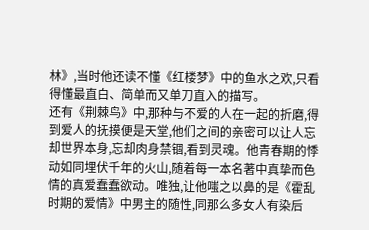林》,当时他还读不懂《红楼梦》中的鱼水之欢,只看得懂最直白、简单而又单刀直入的描写。
还有《荆棘鸟》中,那种与不爱的人在一起的折磨,得到爱人的抚摸便是天堂,他们之间的亲密可以让人忘却世界本身,忘却肉身禁锢,看到灵魂。他青春期的悸动如同埋伏千年的火山,随着每一本名著中真挚而色情的真爱蠢蠢欲动。唯独,让他嗤之以鼻的是《霍乱时期的爱情》中男主的随性,同那么多女人有染后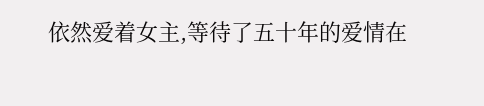依然爱着女主,等待了五十年的爱情在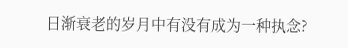日渐衰老的岁月中有没有成为一种执念?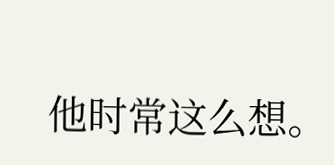他时常这么想。